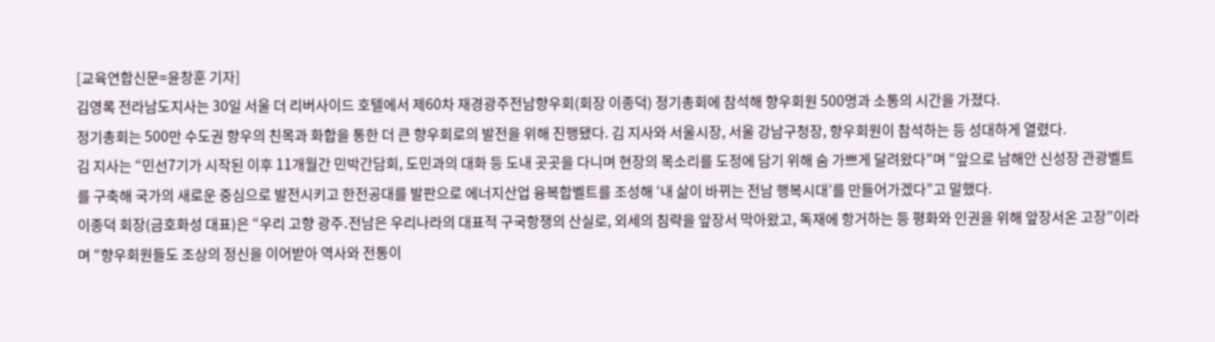[교육연합신문=윤창훈 기자]
김영록 전라남도지사는 30일 서울 더 리버사이드 호텔에서 제60차 재경광주전남향우회(회장 이종덕) 정기총회에 참석해 향우회원 500명과 소통의 시간을 가졌다.
정기총회는 500만 수도권 향우의 친목과 화합을 통한 더 큰 향우회로의 발전을 위해 진행됐다. 김 지사와 서울시장, 서울 강남구청장, 향우회원이 참석하는 등 성대하게 열렸다.
김 지사는 “민선7기가 시작된 이후 11개월간 민박간담회, 도민과의 대화 등 도내 곳곳을 다니며 현장의 목소리를 도정에 담기 위해 숨 가쁘게 달려왔다”며 “앞으로 남해안 신성장 관광벨트를 구축해 국가의 새로운 중심으로 발전시키고 한전공대를 발판으로 에너지산업 융복합벨트를 조성해 ‘내 삶이 바뀌는 전남 행복시대’를 만들어가겠다”고 말했다.
이종덕 회장(금호화성 대표)은 “우리 고향 광주․전남은 우리나라의 대표적 구국항쟁의 산실로, 외세의 침략을 앞장서 막아왔고, 독재에 항거하는 등 평화와 인권을 위해 앞장서온 고장”이라며 “향우회원들도 조상의 정신을 이어받아 역사와 전통이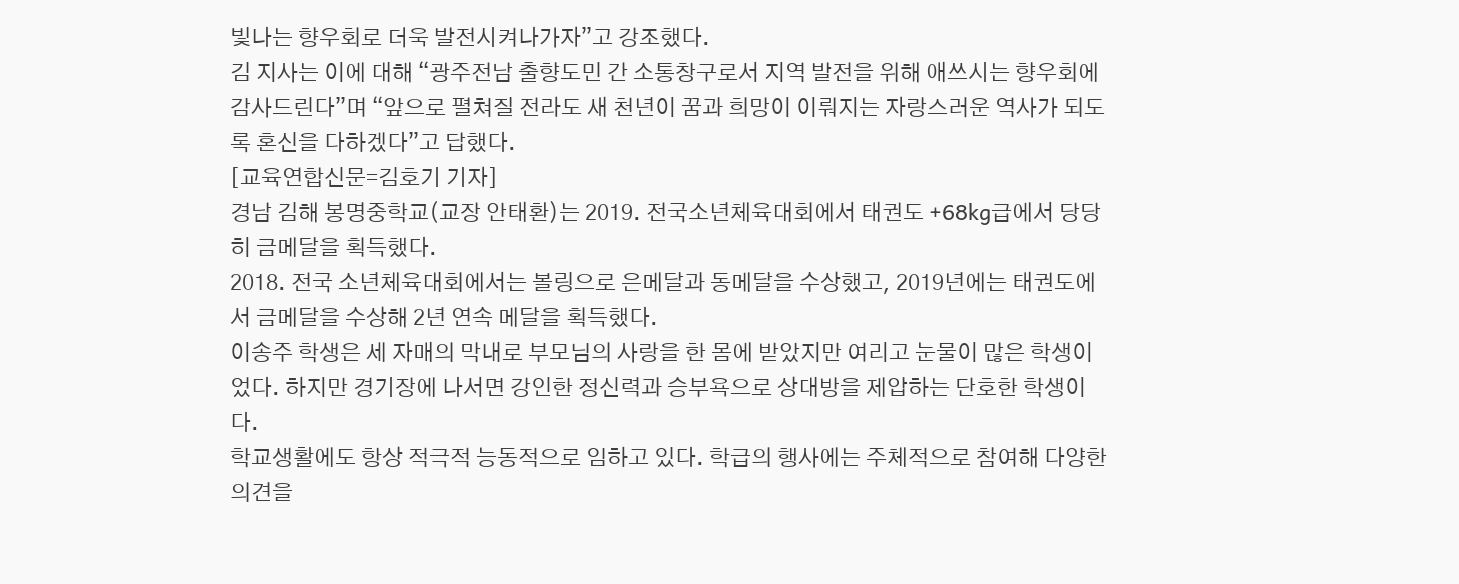빛나는 향우회로 더욱 발전시켜나가자”고 강조했다.
김 지사는 이에 대해 “광주전남 출향도민 간 소통창구로서 지역 발전을 위해 애쓰시는 향우회에 감사드린다”며 “앞으로 펼쳐질 전라도 새 천년이 꿈과 희망이 이뤄지는 자랑스러운 역사가 되도록 혼신을 다하겠다”고 답했다.
[교육연합신문=김호기 기자]
경남 김해 봉명중학교(교장 안태환)는 2019. 전국소년체육대회에서 태권도 +68kg급에서 당당히 금메달을 획득했다.
2018. 전국 소년체육대회에서는 볼링으로 은메달과 동메달을 수상했고, 2019년에는 태권도에서 금메달을 수상해 2년 연속 메달을 획득했다.
이송주 학생은 세 자매의 막내로 부모님의 사랑을 한 몸에 받았지만 여리고 눈물이 많은 학생이었다. 하지만 경기장에 나서면 강인한 정신력과 승부욕으로 상대방을 제압하는 단호한 학생이다.
학교생활에도 항상 적극적 능동적으로 임하고 있다. 학급의 행사에는 주체적으로 참여해 다양한 의견을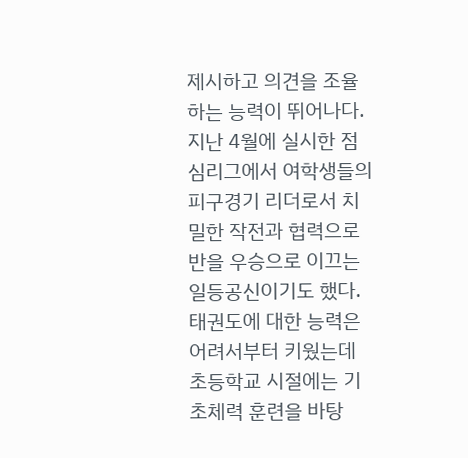제시하고 의견을 조율하는 능력이 뛰어나다. 지난 4월에 실시한 점심리그에서 여학생들의 피구경기 리더로서 치밀한 작전과 협력으로 반을 우승으로 이끄는 일등공신이기도 했다.
태권도에 대한 능력은 어려서부터 키웠는데 초등학교 시절에는 기초체력 훈련을 바탕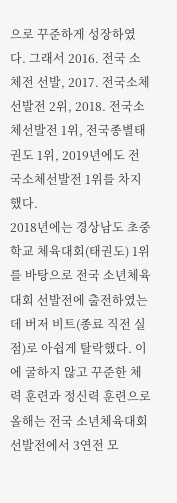으로 꾸준하게 성장하였다. 그래서 2016. 전국 소체전 선발, 2017. 전국소체선발전 2위, 2018. 전국소체선발전 1위, 전국종별태권도 1위, 2019년에도 전국소체선발전 1위를 차지했다.
2018년에는 경상남도 초중학교 체육대회(태권도) 1위를 바탕으로 전국 소년체육대회 선발전에 출전하였는데 버저 비트(종료 직전 실점)로 아쉽게 탈락했다. 이에 굴하지 않고 꾸준한 체력 훈련과 정신력 훈련으로 올해는 전국 소년체육대회 선발전에서 3연전 모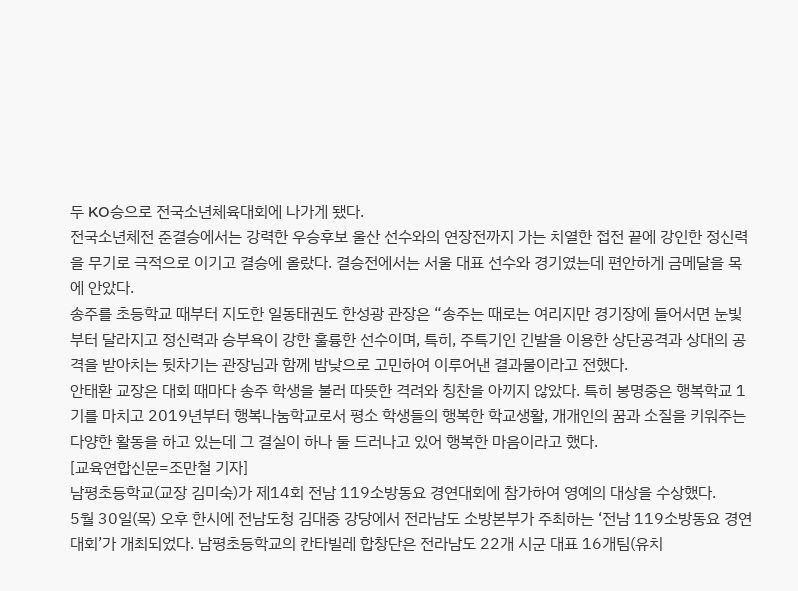두 KO승으로 전국소년체육대회에 나가게 됐다.
전국소년체전 준결승에서는 강력한 우승후보 울산 선수와의 연장전까지 가는 치열한 접전 끝에 강인한 정신력을 무기로 극적으로 이기고 결승에 올랐다. 결승전에서는 서울 대표 선수와 경기였는데 편안하게 금메달을 목에 안았다.
송주를 초등학교 때부터 지도한 일동태권도 한성광 관장은 “송주는 때로는 여리지만 경기장에 들어서면 눈빛부터 달라지고 정신력과 승부욕이 강한 훌륭한 선수이며, 특히, 주특기인 긴발을 이용한 상단공격과 상대의 공격을 받아치는 뒷차기는 관장님과 함께 밤낮으로 고민하여 이루어낸 결과물이라고 전했다.
안태환 교장은 대회 때마다 송주 학생을 불러 따뜻한 격려와 칭찬을 아끼지 않았다. 특히 봉명중은 행복학교 1기를 마치고 2019년부터 행복나눔학교로서 평소 학생들의 행복한 학교생활, 개개인의 꿈과 소질을 키워주는 다양한 활동을 하고 있는데 그 결실이 하나 둘 드러나고 있어 행복한 마음이라고 했다.
[교육연합신문=조만철 기자]
남평초등학교(교장 김미숙)가 제14회 전남 119소방동요 경연대회에 참가하여 영예의 대상을 수상했다.
5월 30일(목) 오후 한시에 전남도청 김대중 강당에서 전라남도 소방본부가 주최하는 ‘전남 119소방동요 경연대회’가 개최되었다. 남평초등학교의 칸타빌레 합창단은 전라남도 22개 시군 대표 16개팀(유치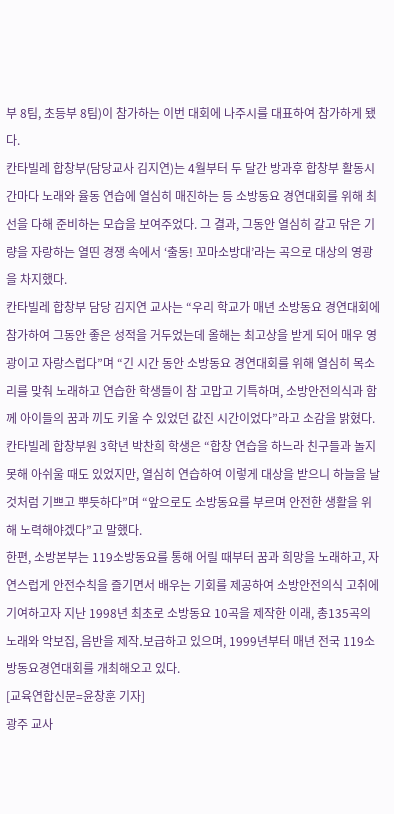부 8팀, 초등부 8팀)이 참가하는 이번 대회에 나주시를 대표하여 참가하게 됐다.
칸타빌레 합창부(담당교사 김지연)는 4월부터 두 달간 방과후 합창부 활동시간마다 노래와 율동 연습에 열심히 매진하는 등 소방동요 경연대회를 위해 최선을 다해 준비하는 모습을 보여주었다. 그 결과, 그동안 열심히 갈고 닦은 기량을 자랑하는 열띤 경쟁 속에서 ‘출동! 꼬마소방대’라는 곡으로 대상의 영광을 차지했다.
칸타빌레 합창부 담당 김지연 교사는 “우리 학교가 매년 소방동요 경연대회에 참가하여 그동안 좋은 성적을 거두었는데 올해는 최고상을 받게 되어 매우 영광이고 자랑스럽다”며 “긴 시간 동안 소방동요 경연대회를 위해 열심히 목소리를 맞춰 노래하고 연습한 학생들이 참 고맙고 기특하며, 소방안전의식과 함께 아이들의 꿈과 끼도 키울 수 있었던 값진 시간이었다”라고 소감을 밝혔다.
칸타빌레 합창부원 3학년 박찬희 학생은 “합창 연습을 하느라 친구들과 놀지 못해 아쉬울 때도 있었지만, 열심히 연습하여 이렇게 대상을 받으니 하늘을 날 것처럼 기쁘고 뿌듯하다”며 “앞으로도 소방동요를 부르며 안전한 생활을 위해 노력해야겠다”고 말했다.
한편, 소방본부는 119소방동요를 통해 어릴 때부터 꿈과 희망을 노래하고, 자연스럽게 안전수칙을 즐기면서 배우는 기회를 제공하여 소방안전의식 고취에 기여하고자 지난 1998년 최초로 소방동요 10곡을 제작한 이래, 총135곡의 노래와 악보집, 음반을 제작․보급하고 있으며, 1999년부터 매년 전국 119소방동요경연대회를 개최해오고 있다.
[교육연합신문=윤창훈 기자]
광주 교사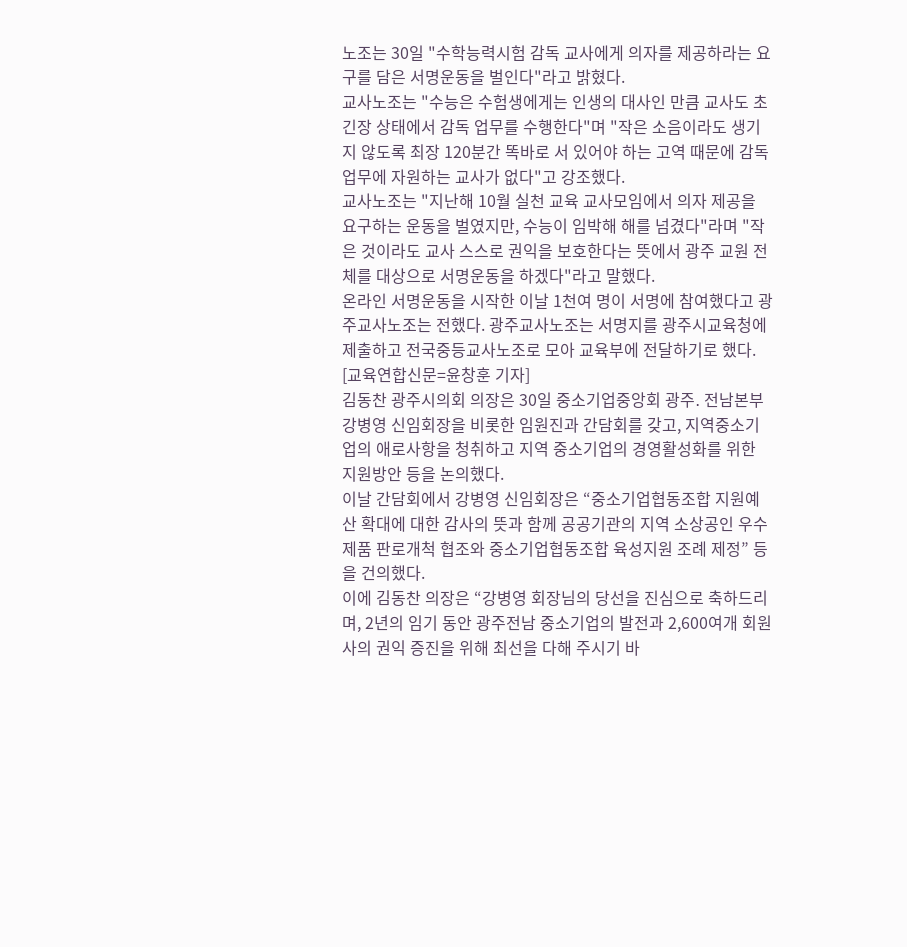노조는 30일 "수학능력시험 감독 교사에게 의자를 제공하라는 요구를 담은 서명운동을 벌인다"라고 밝혔다.
교사노조는 "수능은 수험생에게는 인생의 대사인 만큼 교사도 초긴장 상태에서 감독 업무를 수행한다"며 "작은 소음이라도 생기지 않도록 최장 120분간 똑바로 서 있어야 하는 고역 때문에 감독 업무에 자원하는 교사가 없다"고 강조했다.
교사노조는 "지난해 10월 실천 교육 교사모임에서 의자 제공을 요구하는 운동을 벌였지만, 수능이 임박해 해를 넘겼다"라며 "작은 것이라도 교사 스스로 권익을 보호한다는 뜻에서 광주 교원 전체를 대상으로 서명운동을 하겠다"라고 말했다.
온라인 서명운동을 시작한 이날 1천여 명이 서명에 참여했다고 광주교사노조는 전했다. 광주교사노조는 서명지를 광주시교육청에 제출하고 전국중등교사노조로 모아 교육부에 전달하기로 했다.
[교육연합신문=윤창훈 기자]
김동찬 광주시의회 의장은 30일 중소기업중앙회 광주․ 전남본부 강병영 신임회장을 비롯한 임원진과 간담회를 갖고, 지역중소기업의 애로사항을 청취하고 지역 중소기업의 경영활성화를 위한 지원방안 등을 논의했다.
이날 간담회에서 강병영 신임회장은 “중소기업협동조합 지원예산 확대에 대한 감사의 뜻과 함께 공공기관의 지역 소상공인 우수제품 판로개척 협조와 중소기업협동조합 육성지원 조례 제정” 등을 건의했다.
이에 김동찬 의장은 “강병영 회장님의 당선을 진심으로 축하드리며, 2년의 임기 동안 광주전남 중소기업의 발전과 2,600여개 회원사의 권익 증진을 위해 최선을 다해 주시기 바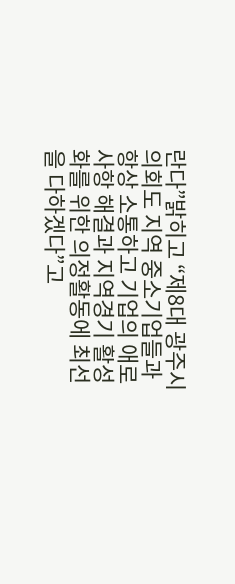란다”밝히고 “제8대 광주시의회도 지역 중소기업들과 항상 소통하고 기업의 애로사항 해결과 지역경기 활성화를 위한 의정활동에 최선을 다하겠다”고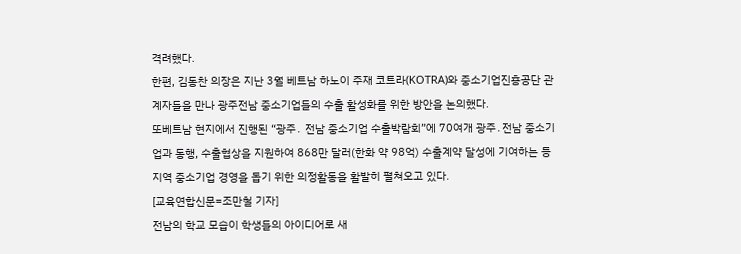격려했다.
한편, 김동찬 의장은 지난 3월 베트남 하노이 주재 코트라(KOTRA)와 중소기업진흥공단 관계자들을 만나 광주전남 중소기업들의 수출 활성화를 위한 방안을 논의했다.
또베트남 현지에서 진행된 “광주․ 전남 중소기업 수출박람회”에 70여개 광주․전남 중소기업과 동행, 수출협상을 지원하여 868만 달러(한화 약 98억) 수출계약 달성에 기여하는 등 지역 중소기업 경영을 돕기 위한 의정활동을 활발히 펼쳐오고 있다.
[교육연합신문=조만철 기자]
전남의 학교 모습이 학생들의 아이디어로 새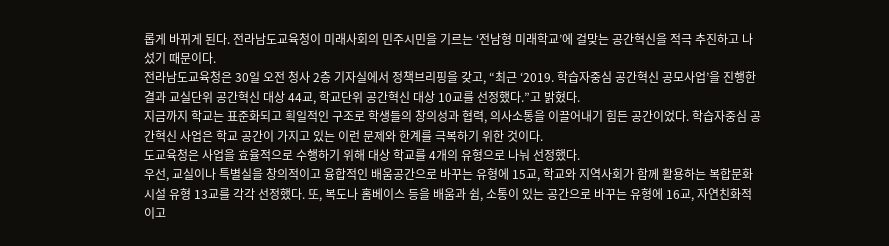롭게 바뀌게 된다. 전라남도교육청이 미래사회의 민주시민을 기르는 ‘전남형 미래학교’에 걸맞는 공간혁신을 적극 추진하고 나섰기 때문이다.
전라남도교육청은 30일 오전 청사 2층 기자실에서 정책브리핑을 갖고, “최근 ‘2019. 학습자중심 공간혁신 공모사업’을 진행한 결과 교실단위 공간혁신 대상 44교, 학교단위 공간혁신 대상 10교를 선정했다.”고 밝혔다.
지금까지 학교는 표준화되고 획일적인 구조로 학생들의 창의성과 협력, 의사소통을 이끌어내기 힘든 공간이었다. 학습자중심 공간혁신 사업은 학교 공간이 가지고 있는 이런 문제와 한계를 극복하기 위한 것이다.
도교육청은 사업을 효율적으로 수행하기 위해 대상 학교를 4개의 유형으로 나눠 선정했다.
우선, 교실이나 특별실을 창의적이고 융합적인 배움공간으로 바꾸는 유형에 15교, 학교와 지역사회가 함께 활용하는 복합문화시설 유형 13교를 각각 선정했다. 또, 복도나 홈베이스 등을 배움과 쉼, 소통이 있는 공간으로 바꾸는 유형에 16교, 자연친화적이고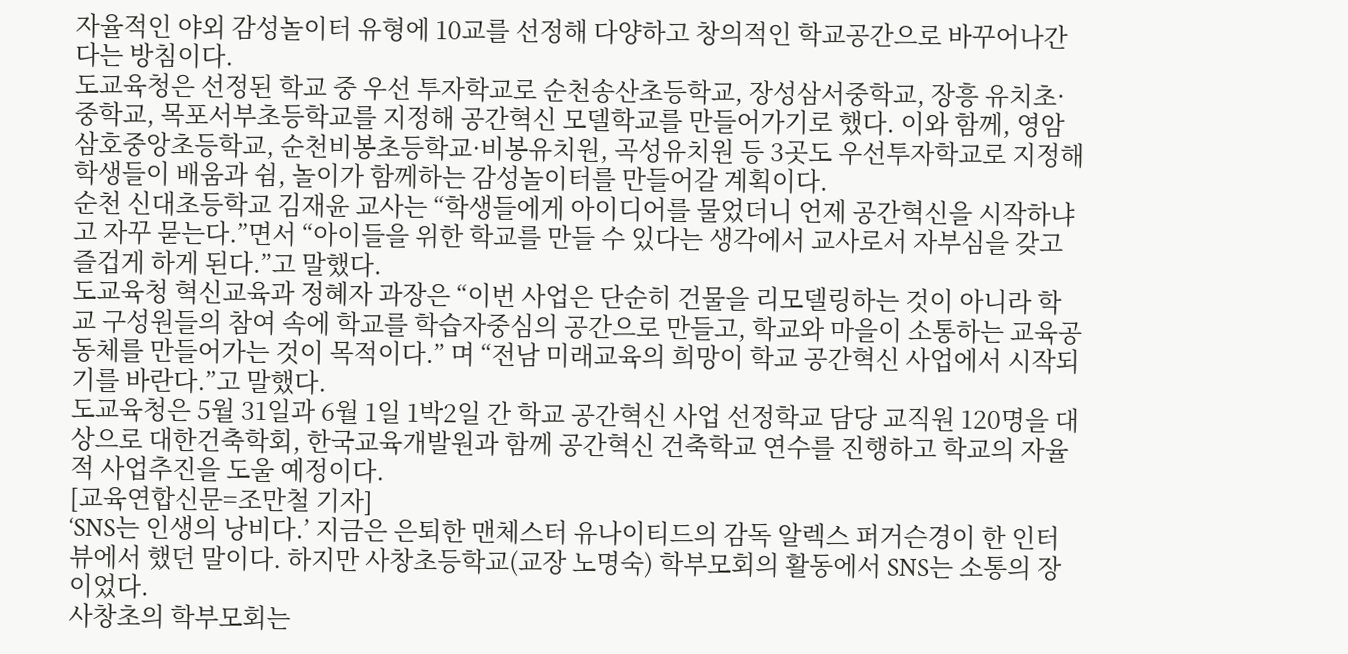자율적인 야외 감성놀이터 유형에 10교를 선정해 다양하고 창의적인 학교공간으로 바꾸어나간다는 방침이다.
도교육청은 선정된 학교 중 우선 투자학교로 순천송산초등학교, 장성삼서중학교, 장흥 유치초·중학교, 목포서부초등학교를 지정해 공간혁신 모델학교를 만들어가기로 했다. 이와 함께, 영암 삼호중앙초등학교, 순천비봉초등학교·비봉유치원, 곡성유치원 등 3곳도 우선투자학교로 지정해 학생들이 배움과 쉼, 놀이가 함께하는 감성놀이터를 만들어갈 계획이다.
순천 신대초등학교 김재윤 교사는 “학생들에게 아이디어를 물었더니 언제 공간혁신을 시작하냐고 자꾸 묻는다.”면서 “아이들을 위한 학교를 만들 수 있다는 생각에서 교사로서 자부심을 갖고 즐겁게 하게 된다.”고 말했다.
도교육청 혁신교육과 정혜자 과장은 “이번 사업은 단순히 건물을 리모델링하는 것이 아니라 학교 구성원들의 참여 속에 학교를 학습자중심의 공간으로 만들고, 학교와 마을이 소통하는 교육공동체를 만들어가는 것이 목적이다.” 며 “전남 미래교육의 희망이 학교 공간혁신 사업에서 시작되기를 바란다.”고 말했다.
도교육청은 5월 31일과 6월 1일 1박2일 간 학교 공간혁신 사업 선정학교 담당 교직원 120명을 대상으로 대한건축학회, 한국교육개발원과 함께 공간혁신 건축학교 연수를 진행하고 학교의 자율적 사업추진을 도울 예정이다.
[교육연합신문=조만철 기자]
‘SNS는 인생의 낭비다.’ 지금은 은퇴한 맨체스터 유나이티드의 감독 알렉스 퍼거슨경이 한 인터뷰에서 했던 말이다. 하지만 사창초등학교(교장 노명숙) 학부모회의 활동에서 SNS는 소통의 장이었다.
사창초의 학부모회는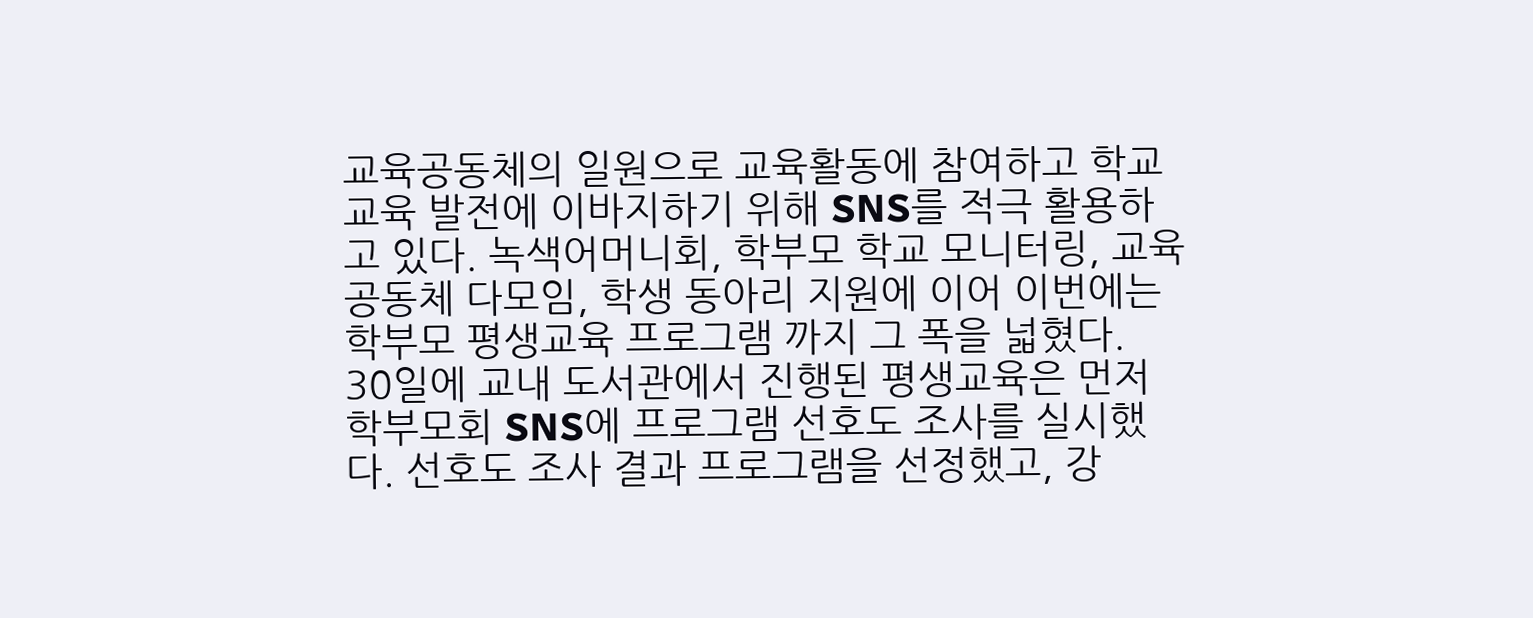교육공동체의 일원으로 교육활동에 참여하고 학교교육 발전에 이바지하기 위해 SNS를 적극 활용하고 있다. 녹색어머니회, 학부모 학교 모니터링, 교육공동체 다모임, 학생 동아리 지원에 이어 이번에는 학부모 평생교육 프로그램 까지 그 폭을 넓혔다.
30일에 교내 도서관에서 진행된 평생교육은 먼저 학부모회 SNS에 프로그램 선호도 조사를 실시했다. 선호도 조사 결과 프로그램을 선정했고, 강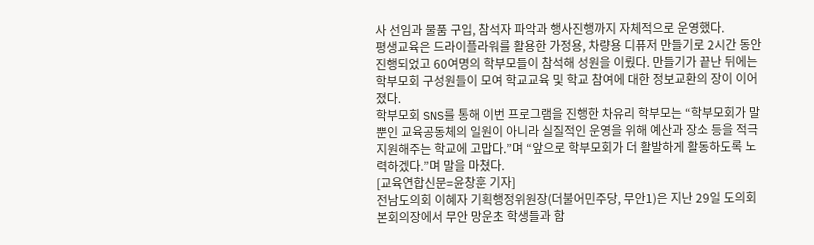사 선임과 물품 구입, 참석자 파악과 행사진행까지 자체적으로 운영했다.
평생교육은 드라이플라워를 활용한 가정용, 차량용 디퓨저 만들기로 2시간 동안 진행되었고 60여명의 학부모들이 참석해 성원을 이뤘다. 만들기가 끝난 뒤에는 학부모회 구성원들이 모여 학교교육 및 학교 참여에 대한 정보교환의 장이 이어졌다.
학부모회 SNS를 통해 이번 프로그램을 진행한 차유리 학부모는 “학부모회가 말뿐인 교육공동체의 일원이 아니라 실질적인 운영을 위해 예산과 장소 등을 적극 지원해주는 학교에 고맙다.”며 “앞으로 학부모회가 더 활발하게 활동하도록 노력하겠다.”며 말을 마쳤다.
[교육연합신문=윤창훈 기자]
전남도의회 이혜자 기획행정위원장(더불어민주당, 무안1)은 지난 29일 도의회 본회의장에서 무안 망운초 학생들과 함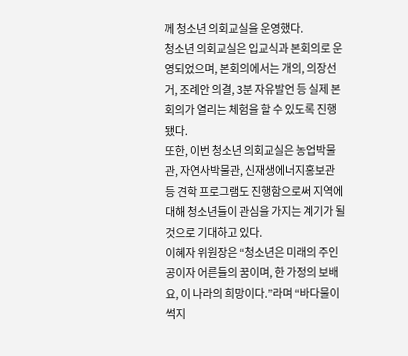께 청소년 의회교실을 운영했다.
청소년 의회교실은 입교식과 본회의로 운영되었으며, 본회의에서는 개의, 의장선거, 조례안 의결, 3분 자유발언 등 실제 본회의가 열리는 체험을 할 수 있도록 진행됐다.
또한, 이번 청소년 의회교실은 농업박물관, 자연사박물관, 신재생에너지홍보관 등 견학 프로그램도 진행함으로써 지역에 대해 청소년들이 관심을 가지는 계기가 될 것으로 기대하고 있다.
이혜자 위원장은 “청소년은 미래의 주인공이자 어른들의 꿈이며, 한 가정의 보배요, 이 나라의 희망이다.”라며 “바다물이 썩지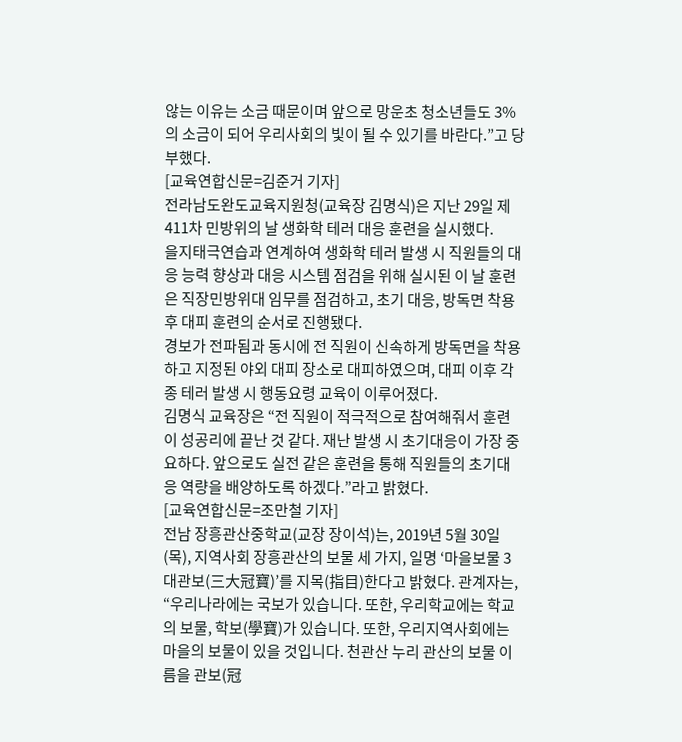않는 이유는 소금 때문이며 앞으로 망운초 청소년들도 3%의 소금이 되어 우리사회의 빛이 될 수 있기를 바란다.”고 당부했다.
[교육연합신문=김준거 기자]
전라남도완도교육지원청(교육장 김명식)은 지난 29일 제411차 민방위의 날 생화학 테러 대응 훈련을 실시했다.
을지태극연습과 연계하여 생화학 테러 발생 시 직원들의 대응 능력 향상과 대응 시스템 점검을 위해 실시된 이 날 훈련은 직장민방위대 임무를 점검하고, 초기 대응, 방독면 착용 후 대피 훈련의 순서로 진행됐다.
경보가 전파됨과 동시에 전 직원이 신속하게 방독면을 착용하고 지정된 야외 대피 장소로 대피하였으며, 대피 이후 각종 테러 발생 시 행동요령 교육이 이루어졌다.
김명식 교육장은 “전 직원이 적극적으로 참여해줘서 훈련이 성공리에 끝난 것 같다. 재난 발생 시 초기대응이 가장 중요하다. 앞으로도 실전 같은 훈련을 통해 직원들의 초기대응 역량을 배양하도록 하겠다.”라고 밝혔다.
[교육연합신문=조만철 기자]
전남 장흥관산중학교(교장 장이석)는, 2019년 5월 30일(목), 지역사회 장흥관산의 보물 세 가지, 일명 ‘마을보물 3대관보(三大冠寶)’를 지목(指目)한다고 밝혔다. 관계자는, “우리나라에는 국보가 있습니다. 또한, 우리학교에는 학교의 보물, 학보(學寶)가 있습니다. 또한, 우리지역사회에는 마을의 보물이 있을 것입니다. 천관산 누리 관산의 보물 이름을 관보(冠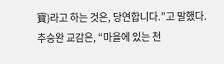寶)라고 하는 것은, 당연합니다.”고 말했다.
추승완 교감은, “마을에 있는 천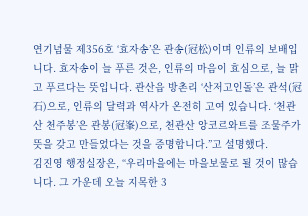연기념물 제356호 ‘효자송’은 관송(冠松)이며 인류의 보배입니다. 효자송이 늘 푸른 것은, 인류의 마음이 효심으로, 늘 맑고 푸르다는 뜻입니다. 관산읍 방촌리 ‘산저고인돌’은 관석(冠石)으로, 인류의 달력과 역사가 온전히 고여 있습니다. ‘천관산 천주봉’은 관봉(冠峯)으로, 천관산 앙코르와트를 조물주가 뜻을 갖고 만들었다는 것을 증명합니다.”고 설명했다.
김진영 행정실장은, “우리마을에는 마을보물로 될 것이 많습니다. 그 가운데 오늘 지목한 3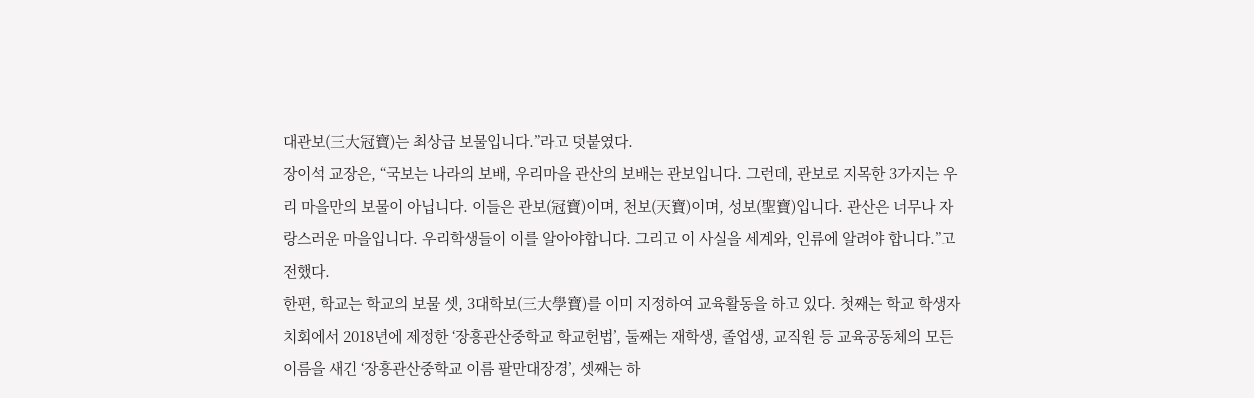대관보(三大冠寶)는 최상급 보물입니다.”라고 덧붙였다.
장이석 교장은, “국보는 나라의 보배, 우리마을 관산의 보배는 관보입니다. 그런데, 관보로 지목한 3가지는 우리 마을만의 보물이 아닙니다. 이들은 관보(冠寶)이며, 천보(天寶)이며, 성보(聖寶)입니다. 관산은 너무나 자랑스러운 마을입니다. 우리학생들이 이를 알아야합니다. 그리고 이 사실을 세계와, 인류에 알려야 합니다.”고 전했다.
한편, 학교는 학교의 보물 셋, 3대학보(三大學寶)를 이미 지정하여 교육활동을 하고 있다. 첫째는 학교 학생자치회에서 2018년에 제정한 ‘장흥관산중학교 학교헌법’, 둘째는 재학생, 졸업생, 교직원 등 교육공동체의 모든 이름을 새긴 ‘장흥관산중학교 이름 팔만대장경’, 셋째는 하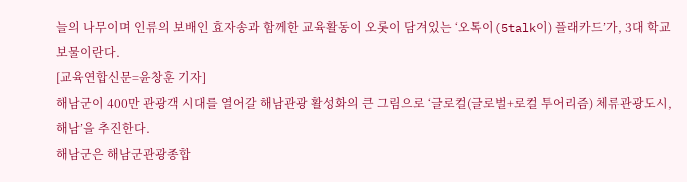늘의 나무이며 인류의 보배인 효자송과 함께한 교육활동이 오롯이 담겨있는 ‘오톡이(5talk이) 플래카드’가, 3대 학교보물이란다.
[교육연합신문=윤창훈 기자]
해남군이 400만 관광객 시대를 열어갈 해남관광 활성화의 큰 그림으로 ‘글로컬(글로벌+로컬 투어리즘) 체류관광도시, 해남’을 추진한다.
해남군은 해남군관광종합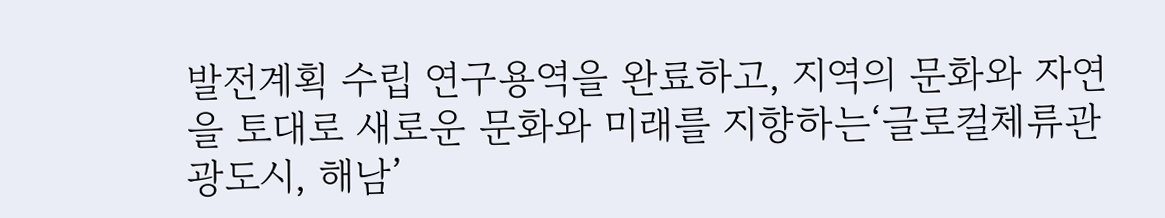발전계획 수립 연구용역을 완료하고, 지역의 문화와 자연을 토대로 새로운 문화와 미래를 지향하는‘글로컬체류관광도시, 해남’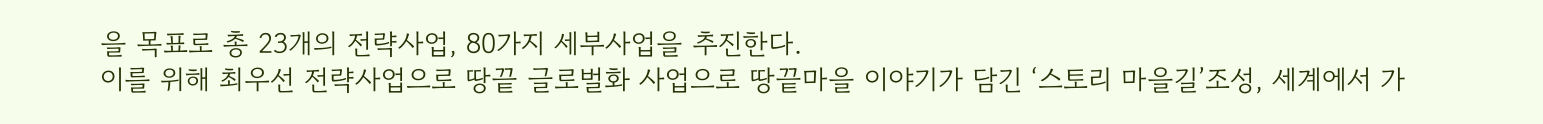을 목표로 총 23개의 전략사업, 80가지 세부사업을 추진한다.
이를 위해 최우선 전략사업으로 땅끝 글로벌화 사업으로 땅끝마을 이야기가 담긴 ‘스토리 마을길’조성, 세계에서 가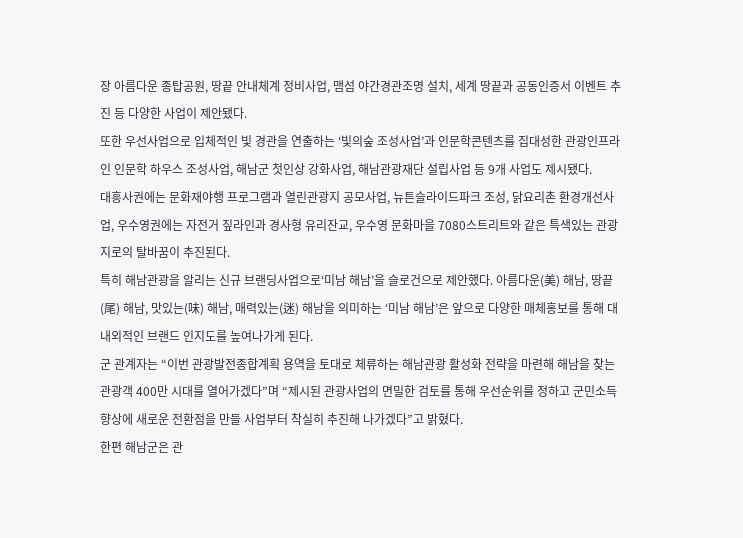장 아름다운 종탑공원, 땅끝 안내체계 정비사업, 맴섬 야간경관조명 설치, 세계 땅끝과 공동인증서 이벤트 추진 등 다양한 사업이 제안됐다.
또한 우선사업으로 입체적인 빛 경관을 연출하는 ‘빛의숲 조성사업’과 인문학콘텐츠를 집대성한 관광인프라인 인문학 하우스 조성사업, 해남군 첫인상 강화사업, 해남관광재단 설립사업 등 9개 사업도 제시됐다.
대흥사권에는 문화재야행 프로그램과 열린관광지 공모사업, 뉴튼슬라이드파크 조성, 닭요리촌 환경개선사업, 우수영권에는 자전거 짚라인과 경사형 유리잔교, 우수영 문화마을 7080스트리트와 같은 특색있는 관광지로의 탈바꿈이 추진된다.
특히 해남관광을 알리는 신규 브랜딩사업으로‘미남 해남’을 슬로건으로 제안했다. 아름다운(美) 해남, 땅끝(尾) 해남, 맛있는(味) 해남, 매력있는(迷) 해남을 의미하는 ‘미남 해남’은 앞으로 다양한 매체홍보를 통해 대내외적인 브랜드 인지도를 높여나가게 된다.
군 관계자는 “이번 관광발전종합계획 용역을 토대로 체류하는 해남관광 활성화 전략을 마련해 해남을 찾는 관광객 400만 시대를 열어가겠다”며 “제시된 관광사업의 면밀한 검토를 통해 우선순위를 정하고 군민소득 향상에 새로운 전환점을 만들 사업부터 착실히 추진해 나가겠다”고 밝혔다.
한편 해남군은 관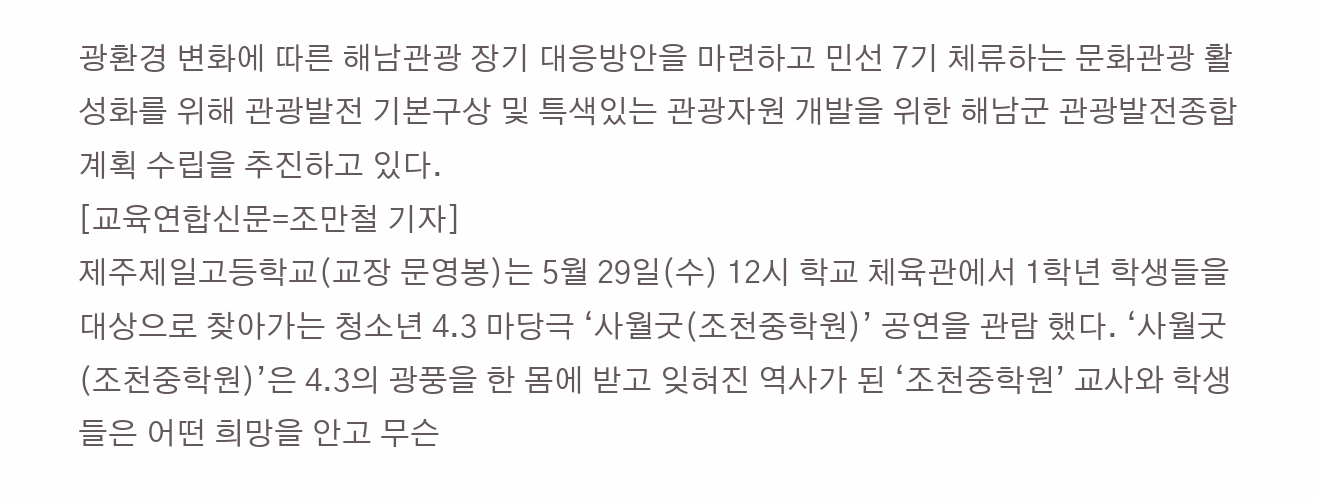광환경 변화에 따른 해남관광 장기 대응방안을 마련하고 민선 7기 체류하는 문화관광 활성화를 위해 관광발전 기본구상 및 특색있는 관광자원 개발을 위한 해남군 관광발전종합계획 수립을 추진하고 있다.
[교육연합신문=조만철 기자]
제주제일고등학교(교장 문영봉)는 5월 29일(수) 12시 학교 체육관에서 1학년 학생들을 대상으로 찾아가는 청소년 4.3 마당극 ‘사월굿(조천중학원)’ 공연을 관람 했다. ‘사월굿(조천중학원)’은 4.3의 광풍을 한 몸에 받고 잊혀진 역사가 된 ‘조천중학원’ 교사와 학생들은 어떤 희망을 안고 무슨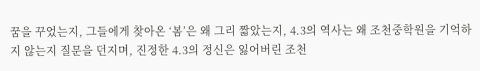꿈을 꾸었는지, 그들에게 찾아온 ‘봄’은 왜 그리 짧았는지, 4.3의 역사는 왜 조천중학원을 기억하지 않는지 질문을 던지며, 진정한 4.3의 정신은 잃어버린 조천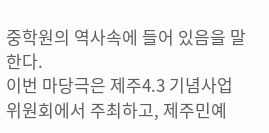중학원의 역사속에 들어 있음을 말한다.
이번 마당극은 제주4.3 기념사업위원회에서 주최하고, 제주민예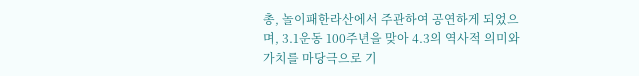총, 놀이패한라산에서 주관하여 공연하게 되었으며, 3.1운동 100주년을 맞아 4.3의 역사적 의미와 가치를 마당극으로 기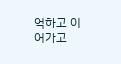억하고 이어가고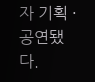자 기획 · 공연됐다.